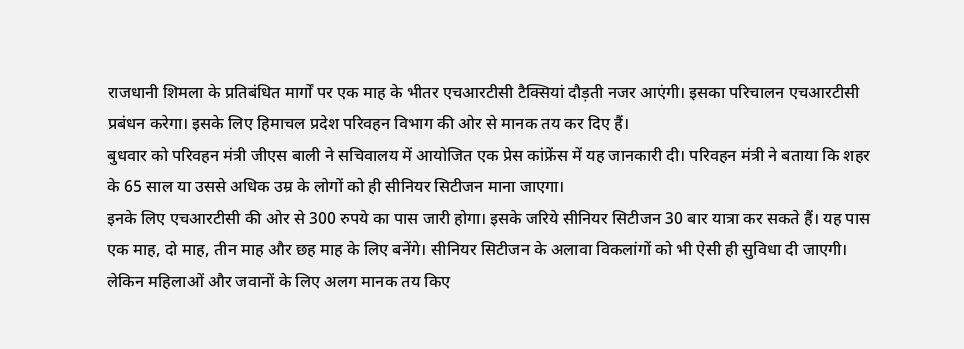राजधानी शिमला के प्रतिबंधित मार्गों पर एक माह के भीतर एचआरटीसी टैक्सियां दौड़ती नजर आएंगी। इसका परिचालन एचआरटीसी प्रबंधन करेगा। इसके लिए हिमाचल प्रदेश परिवहन विभाग की ओर से मानक तय कर दिए हैं।
बुधवार को परिवहन मंत्री जीएस बाली ने सचिवालय में आयोजित एक प्रेस कांफ्रेंस में यह जानकारी दी। परिवहन मंत्री ने बताया कि शहर के 65 साल या उससे अधिक उम्र के लोगों को ही सीनियर सिटीजन माना जाएगा।
इनके लिए एचआरटीसी की ओर से 300 रुपये का पास जारी होगा। इसके जरिये सीनियर सिटीजन 30 बार यात्रा कर सकते हैं। यह पास एक माह, दो माह, तीन माह और छह माह के लिए बनेंगे। सीनियर सिटीजन के अलावा विकलांगों को भी ऐसी ही सुविधा दी जाएगी।
लेकिन महिलाओं और जवानों के लिए अलग मानक तय किए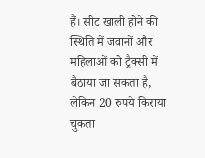हैं। सीट खाली होने की स्थिति में जवानों और महिलाओं को ट्रैक्सी में बैठाया जा सकता है, लेकिन 20 रुपये किराया चुकता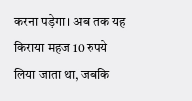करना पड़ेगा। अब तक यह किराया महज 10 रुपये लिया जाता था, जबकि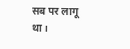सब पर लागू था।